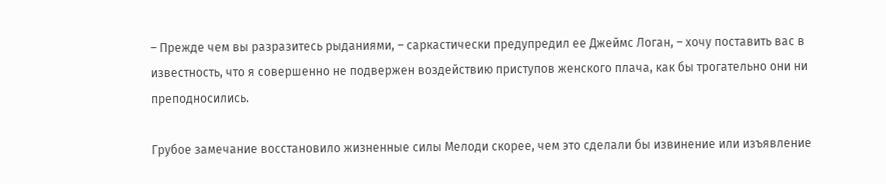– Прежде чем вы разразитесь рыданиями, – саркастически предупредил ее Джеймс Логан, – хочу поставить вас в известность, что я совершенно не подвержен воздействию приступов женского плача, как бы трогательно они ни преподносились.

Грубое замечание восстановило жизненные силы Мелоди скорее, чем это сделали бы извинение или изъявление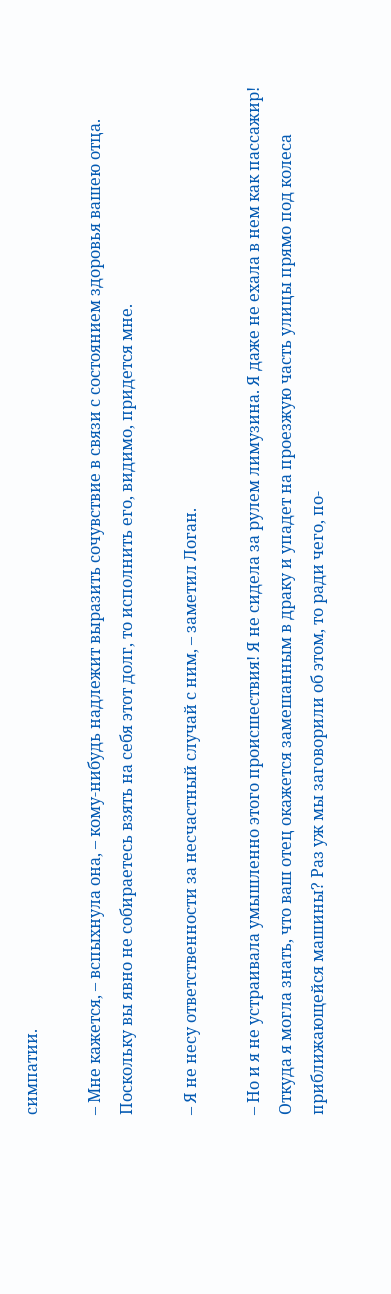симпатии.

– Мне кажется, – вспыхнула она, – кому-нибудь надлежит выразить сочувствие в связи с состоянием здоровья вашею отца. Поскольку вы явно не собираетесь взять на себя этот долг, то исполнить его, видимо, придется мне.

– Я не несу ответственности за несчастный случай с ним, – заметил Логан.

– Но и я не устраивала умышленно этого происшествия! Я не сидела за рулем лимузина. Я даже не ехала в нем как пассажир! Откуда я могла знать, что ваш отец окажется замешанным в драку и упадет на проезжую часть улицы прямо под колеса приближающейся машины? Раз уж мы заговорили об этом, то ради чего, по-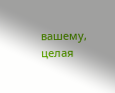вашему, целая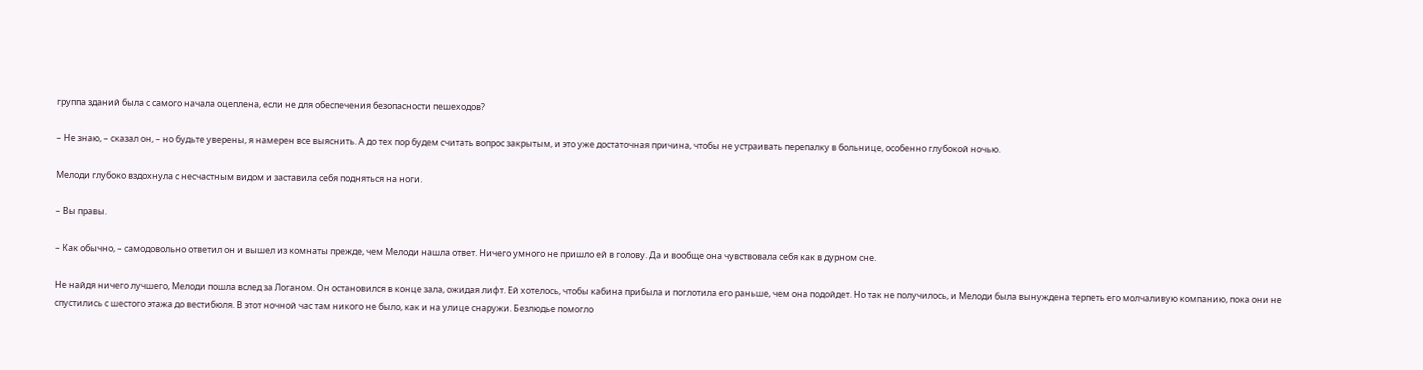группа зданий была с самого начала оцеплена, если не для обеспечения безопасности пешеходов?

– Не знаю, – сказал он, – но будьте уверены, я намерен все выяснить. А до тех пор будем считать вопрос закрытым, и это уже достаточная причина, чтобы не устраивать перепалку в больнице, особенно глубокой ночью.

Мелоди глубоко вздохнула с несчастным видом и заставила себя подняться на ноги.

– Вы правы.

– Как обычно, – самодовольно ответил он и вышел из комнаты прежде, чем Мелоди нашла ответ. Ничего умного не пришло ей в голову. Да и вообще она чувствовала себя как в дурном сне.

Не найдя ничего лучшего, Мелоди пошла вслед за Логаном. Он остановился в конце зала, ожидая лифт. Ей хотелось, чтобы кабина прибыла и поглотила его раньше, чем она подойдет. Но так не получилось, и Мелоди была вынуждена терпеть его молчаливую компанию, пока они не спустились с шестого этажа до вестибюля. В этот ночной час там никого не было, как и на улице снаружи. Безлюдье помогло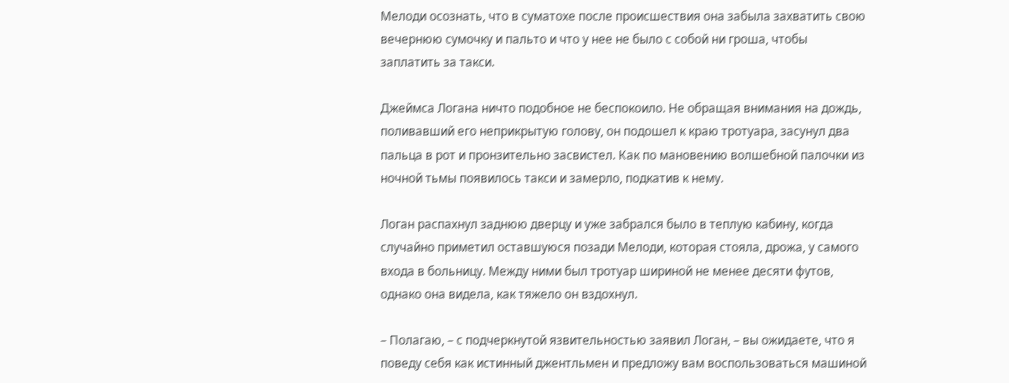Мелоди осознать, что в суматохе после происшествия она забыла захватить свою вечернюю сумочку и пальто и что у нее не было с собой ни гроша, чтобы заплатить за такси.

Джеймса Логана ничто подобное не беспокоило. Не обращая внимания на дождь, поливавший его неприкрытую голову, он подошел к краю тротуара, засунул два пальца в рот и пронзительно засвистел. Как по мановению волшебной палочки из ночной тьмы появилось такси и замерло, подкатив к нему.

Логан распахнул заднюю дверцу и уже забрался было в теплую кабину, когда случайно приметил оставшуюся позади Мелоди, которая стояла, дрожа, у самого входа в больницу. Между ними был тротуар шириной не менее десяти футов, однако она видела, как тяжело он вздохнул.

– Полагаю, – с подчеркнутой язвительностью заявил Логан, – вы ожидаете, что я поведу себя как истинный джентльмен и предложу вам воспользоваться машиной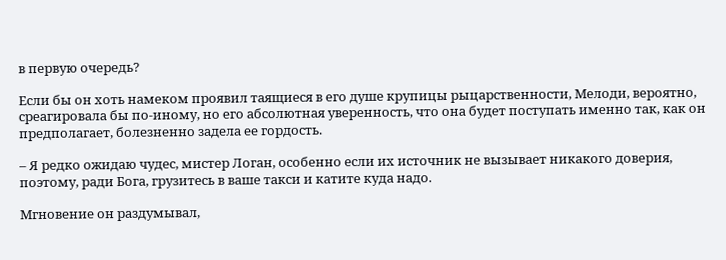в первую очередь?

Если бы он хоть намеком проявил таящиеся в его душе крупицы рыцарственности, Мелоди, вероятно, среагировала бы по-иному, но его абсолютная уверенность, что она будет поступать именно так, как он предполагает, болезненно задела ее гордость.

– Я редко ожидаю чудес, мистер Логан, особенно если их источник не вызывает никакого доверия, поэтому, ради Бога, грузитесь в ваше такси и катите куда надо.

Мгновение он раздумывал,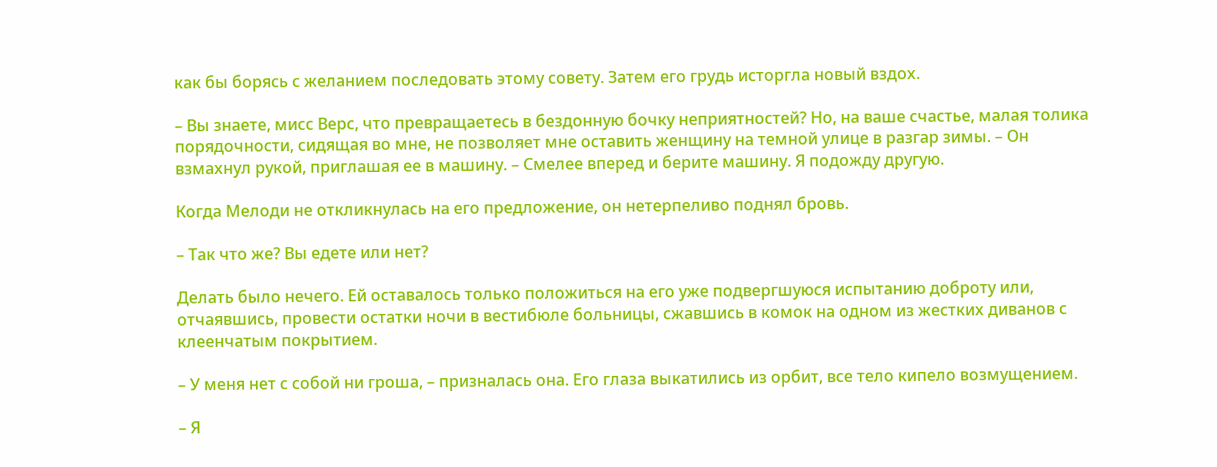как бы борясь с желанием последовать этому совету. Затем его грудь исторгла новый вздох.

– Вы знаете, мисс Верс, что превращаетесь в бездонную бочку неприятностей? Но, на ваше счастье, малая толика порядочности, сидящая во мне, не позволяет мне оставить женщину на темной улице в разгар зимы. – Он взмахнул рукой, приглашая ее в машину. – Смелее вперед и берите машину. Я подожду другую.

Когда Мелоди не откликнулась на его предложение, он нетерпеливо поднял бровь.

– Так что же? Вы едете или нет?

Делать было нечего. Ей оставалось только положиться на его уже подвергшуюся испытанию доброту или, отчаявшись, провести остатки ночи в вестибюле больницы, сжавшись в комок на одном из жестких диванов с клеенчатым покрытием.

– У меня нет с собой ни гроша, – призналась она. Его глаза выкатились из орбит, все тело кипело возмущением.

– Я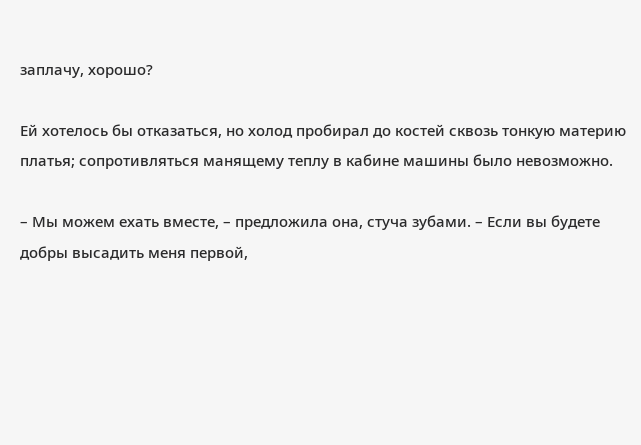заплачу, хорошо?

Ей хотелось бы отказаться, но холод пробирал до костей сквозь тонкую материю платья; сопротивляться манящему теплу в кабине машины было невозможно.

– Мы можем ехать вместе, – предложила она, стуча зубами. – Если вы будете добры высадить меня первой,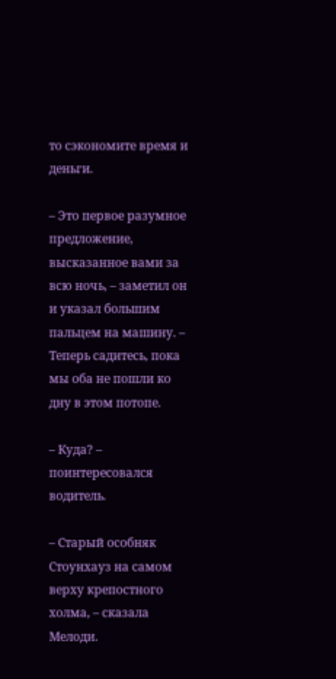то сэкономите время и деньги.

– Это первое разумное предложение, высказанное вами за всю ночь, – заметил он и указал большим пальцем на машину. – Теперь садитесь, пока мы оба не пошли ко дну в этом потопе.

– Куда? – поинтересовался водитель.

– Старый особняк Стоунхауз на самом верху крепостного холма, – сказала Мелоди.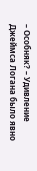– Особняк? – Удивление Джеймса Логана было явно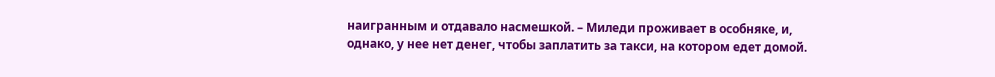наигранным и отдавало насмешкой. – Миледи проживает в особняке, и, однако, у нее нет денег, чтобы заплатить за такси, на котором едет домой.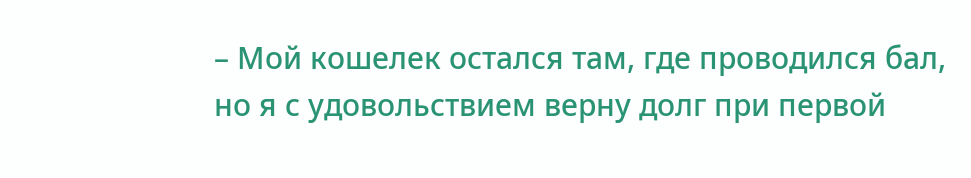– Мой кошелек остался там, где проводился бал, но я с удовольствием верну долг при первой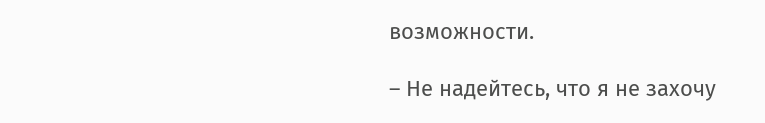возможности.

– Не надейтесь, что я не захочу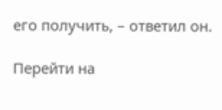его получить, – ответил он.

Перейти на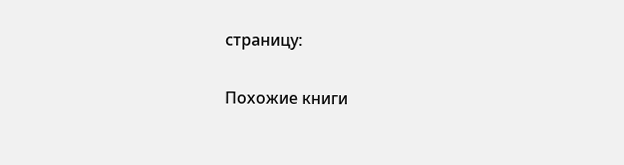страницу:

Похожие книги